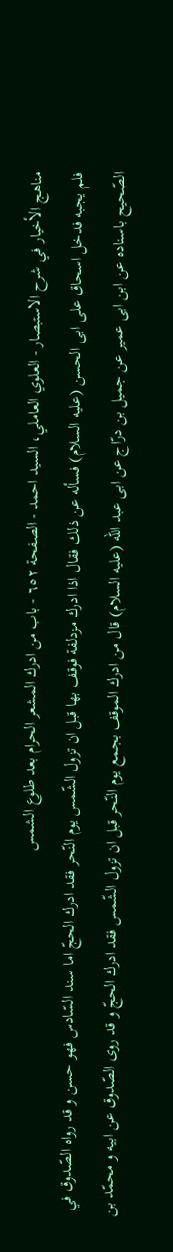مناهج الأخيار في شرح الاستبصار - العلوي العاملي، السيد احمد - الصفحة ٦٥٢ - باب من ادرك المشعر الحرام بعد طلوع الشمس
فلم يجبه فدخل اسحاق على ابى الحسن (عليه السلام) فسأله عن ذلك فقال اذا ادرك مزدلفة فوقف بها قبل ان تزول الشّمس يوم النّحر فقد ادرك الحجّ اما سند السّادس فهو حسن و قد رواه الصّدوق في الصّحيح باسناده عن ابن ابى عمير عن جميل بن درّاج عن ابى عبد اللّه (عليه السلام) قال من ادرك الموقف بجمع يوم النّحر قبل ان تزول الشّمس فقد ادرك الحجّ و قد روى الصّدوق عن ابيه و محمّد بن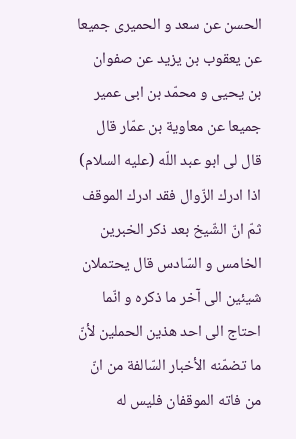الحسن عن سعد و الحميرى جميعا عن يعقوب بن يزيد عن صفوان بن يحيى و محمّد بن ابى عمير جميعا عن معاوية بن عمّار قال قال لى ابو عبد اللّه (عليه السلام) اذا ادرك الزّوال فقد ادرك الموقف ثمّ انّ الشّيخ بعد ذكر الخبرين الخامس و السّادس قال يحتملان شيئين الى آخر ما ذكره و انّما احتاج الى احد هذين الحملين لأنّ ما تضمّنه الأخبار السّالفة من انّ من فاته الموقفان فليس له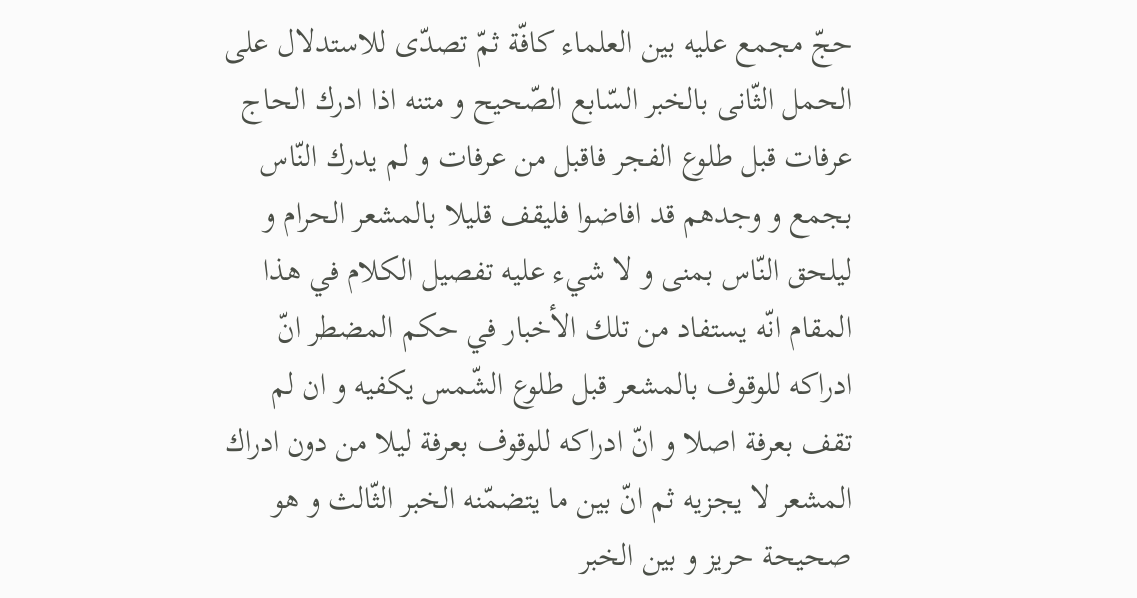حجّ مجمع عليه بين العلماء كافّة ثمّ تصدّى للاستدلال على الحمل الثّانى بالخبر السّابع الصّحيح و متنه اذا ادرك الحاج عرفات قبل طلوع الفجر فاقبل من عرفات و لم يدرك النّاس بجمع و وجدهم قد افاضوا فليقف قليلا بالمشعر الحرام و ليلحق النّاس بمنى و لا شيء عليه تفصيل الكلام في هذا المقام انّه يستفاد من تلك الأخبار في حكم المضطر انّ ادراكه للوقوف بالمشعر قبل طلوع الشّمس يكفيه و ان لم تقف بعرفة اصلا و انّ ادراكه للوقوف بعرفة ليلا من دون ادراك المشعر لا يجزيه ثم انّ بين ما يتضمّنه الخبر الثّالث و هو صحيحة حريز و بين الخبر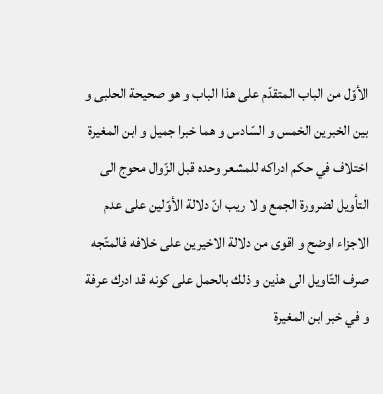الأوّل من الباب المتقدّم على هذا الباب و هو صحيحة الحلبى و بين الخبرين الخمس و السّادس و هما خبرا جميل و ابن المغيرة اختلاف في حكم ادراكه للمشعر وحده قبل الزّوال محوج الى التأويل لضرورة الجمع و لا ريب انّ دلالة الأوّلين على عدم الاجزاء اوضح و اقوى من دلالة الاخيرين على خلافه فالمتّجه صرف التّاويل الى هذين و ذلك بالحمل على كونه قد ادرك عرفة و في خبر ابن المغيرة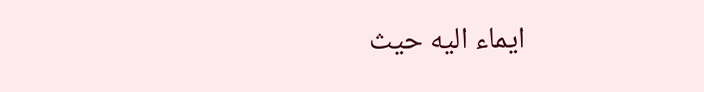ايماء اليه حيث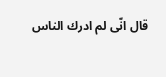قال انّى لم ادرك الناس